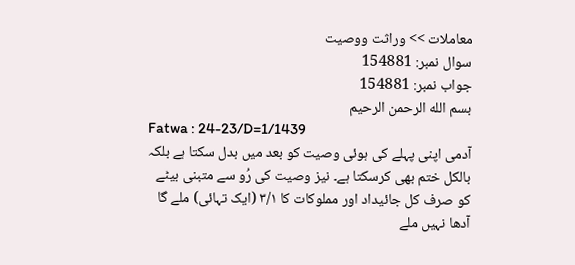معاملات >> وراثت ووصیت
سوال نمبر: 154881
جواب نمبر: 154881
بسم الله الرحمن الرحيم
Fatwa : 24-23/D=1/1439
آدمی اپنی پہلے کی ہوئی وصیت کو بعد میں بدل سکتا ہے بلکہ بالکل ختم بھی کرسکتا ہے۔ نیز وصیت کی رُو سے متبنی بیٹے کو صرف کل جائیداد اور مملوکات کا ۳/۱ (ایک تہائی) ملے گا آدھا نہیں ملے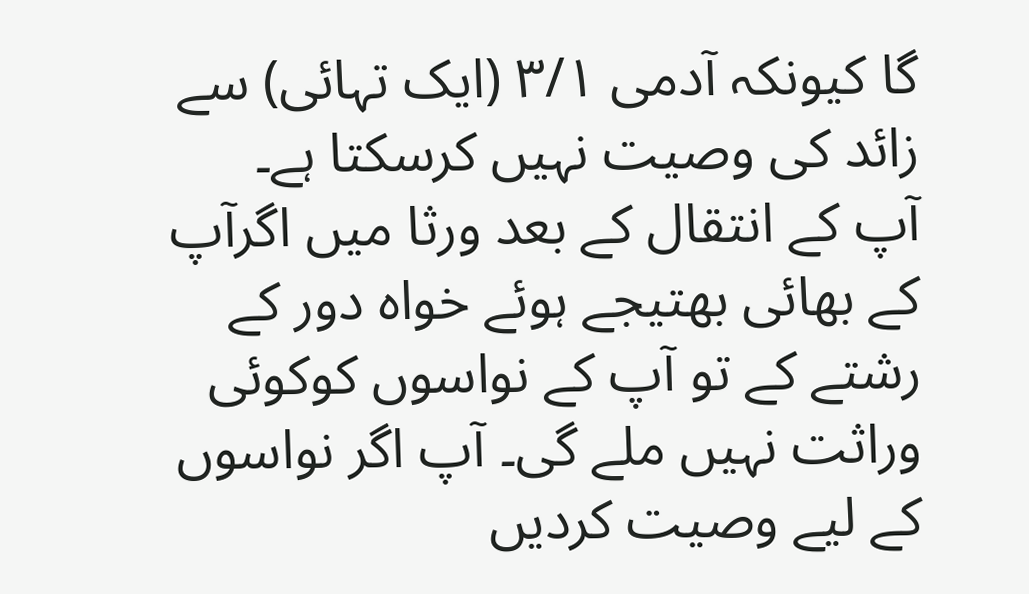گا کیونکہ آدمی ۳/۱ (ایک تہائی) سے زائد کی وصیت نہیں کرسکتا ہے۔
آپ کے انتقال کے بعد ورثا میں اگرآپ کے بھائی بھتیجے ہوئے خواہ دور کے رشتے کے تو آپ کے نواسوں کوکوئی وراثت نہیں ملے گی۔ آپ اگر نواسوں کے لیے وصیت کردیں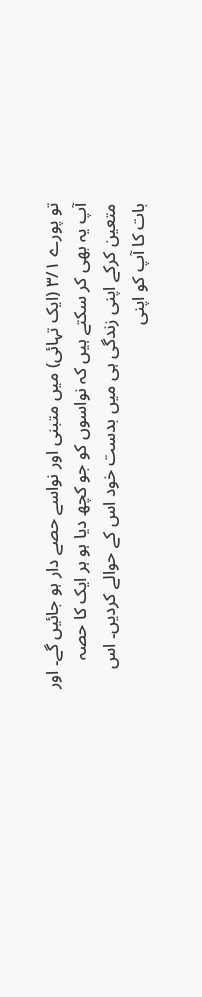تو پورے ۳/۱ (ایک تہائی) میں متبنی اور نواسے حصے دار ہو جائیں گے۔ اور آپ یہ بھی کر سکتے ہیں کہ نواسوں کو جو کچھ دیا ہو ہر ایک کا حصہ متعین کرکے اپنی زندگی ہی میں بدست خود اس کے حوالے کردیں۔ اس بات کا آپ کو اپنی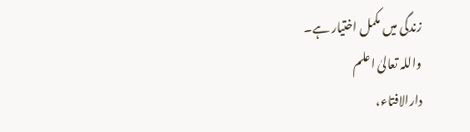زندگی میں مکمل اختیار ہے۔
واللہ تعالیٰ اعلم
دارالافتاء،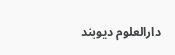دارالعلوم دیوبند